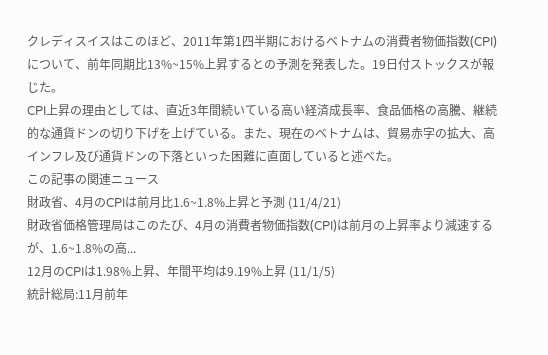クレディスイスはこのほど、2011年第1四半期におけるベトナムの消費者物価指数(CPI)について、前年同期比13%~15%上昇するとの予測を発表した。19日付ストックスが報じた。
CPI上昇の理由としては、直近3年間続いている高い経済成長率、食品価格の高騰、継続的な通貨ドンの切り下げを上げている。また、現在のベトナムは、貿易赤字の拡大、高インフレ及び通貨ドンの下落といった困難に直面していると述べた。
この記事の関連ニュース
財政省、4月のCPIは前月比1.6~1.8%上昇と予測 (11/4/21)
財政省価格管理局はこのたび、4月の消費者物価指数(CPI)は前月の上昇率より減速するが、1.6~1.8%の高...
12月のCPIは1.98%上昇、年間平均は9.19%上昇 (11/1/5)
統計総局:11月前年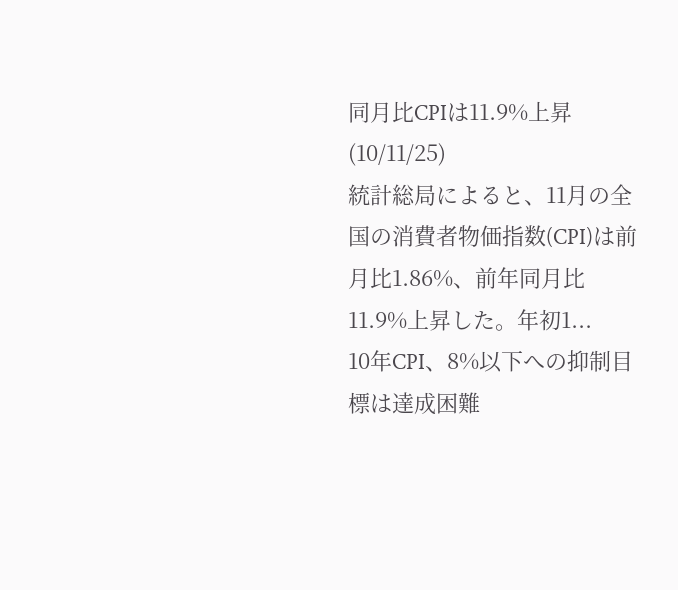同月比CPIは11.9%上昇 (10/11/25)
統計総局によると、11月の全国の消費者物価指数(CPI)は前月比1.86%、前年同月比11.9%上昇した。年初1...
10年CPI、8%以下への抑制目標は達成困難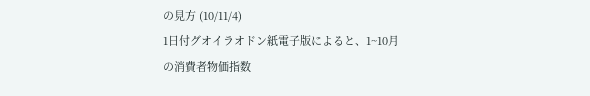の見方 (10/11/4)
1日付グオイラオドン紙電子版によると、1~10月の消費者物価指数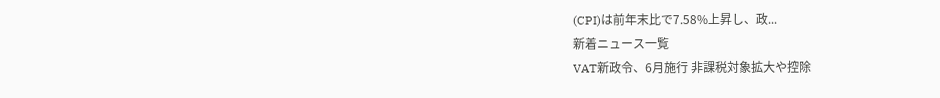(CPI)は前年末比で7.58%上昇し、政...
新着ニュース一覧
VAT新政令、6月施行 非課税対象拡大や控除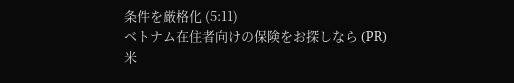条件を厳格化 (5:11)
ベトナム在住者向けの保険をお探しなら (PR)
米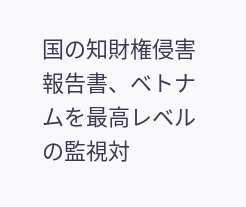国の知財権侵害報告書、ベトナムを最高レベルの監視対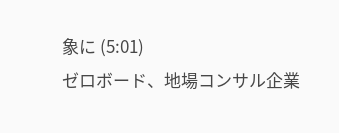象に (5:01)
ゼロボード、地場コンサル企業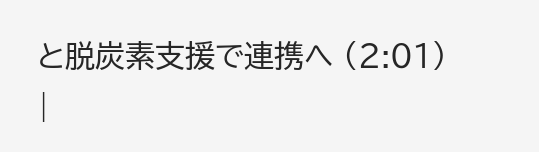と脱炭素支援で連携へ (2:01)
|